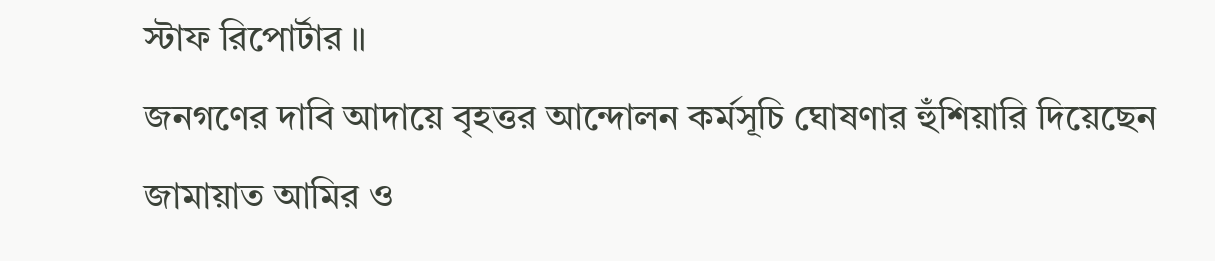স্টাফ রিপোর্টার ॥
জনগণের দাবি আদায়ে বৃহত্তর আন্দোলন কর্মসূচি ঘোষণার হুঁশিয়ারি দিয়েছেন জামায়াত আমির ও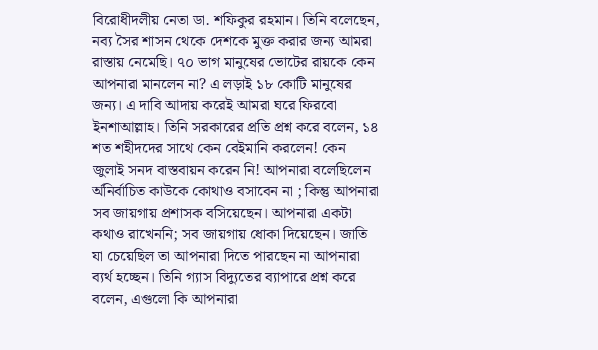বিরোধীদলীয় নেতা ডা. শফিকুর রহমান। তিনি বলেছেন, নব্য সৈর শাসন থেকে দেশকে মুক্ত করার জন্য আমরা রাস্তায় নেমেছি। ৭০ ভাগ মানুষের ভোটের রায়কে কেন আপনারা মানলেন না? এ লড়াই ১৮ কোটি মানুষের জন্য। এ দাবি আদায় করেই আমরা ঘরে ফিরবো ইনশাআল্লাহ। তিনি সরকারের প্রতি প্রশ্ন করে বলেন, ১৪ শত শহীদদের সাথে কেন বেইমানি করলেন! কেন জুলাই সনদ বাস্তবায়ন করেন নি! আপনারা বলেছিলেন র্অনির্বাচিত কাউকে কোথাও বসাবেন না ; কিন্তু আপনারা সব জায়গায় প্রশাসক বসিয়েছেন। আপনারা একটা কথাও রাখেননি; সব জায়গায় ধোকা দিয়েছেন। জাতি যা চেয়েছিল তা আপনারা দিতে পারছেন না আপনারা ব্যর্থ হচ্ছেন। তিনি গ্যাস বিদ্যুতের ব্যাপারে প্রশ্ন করে বলেন, এগুলো কি আপনারা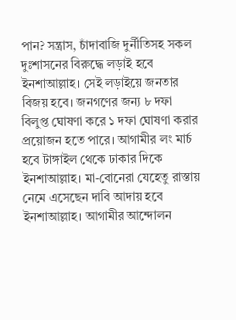পান? সন্ত্রাস, চাঁদাবাজি দুর্নীতিসহ সকল দুঃশাসনের বিরুদ্ধে লড়াই হবে ইনশাআল্লাহ। সেই লড়াইয়ে জনতার বিজয় হবে। জনগণের জন্য ৮ দফা বিলুপ্ত ঘোষণা করে ১ দফা ঘোষণা করার প্রয়োজন হতে পারে। আগামীর লং মার্চ হবে টাঙ্গাইল থেকে ঢাকার দিকে ইনশাআল্লাহ। মা-বোনেরা যেহেতু রাস্তায় নেমে এসেছেন দাবি আদায় হবে ইনশাআল্লাহ। আগামীর আন্দোলন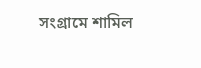সংগ্রামে শামিল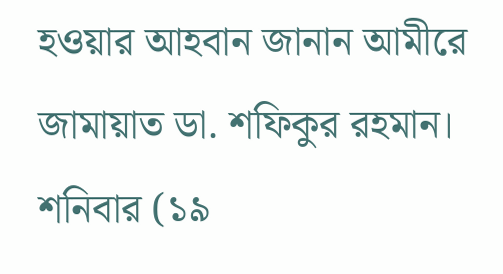হওয়ার আহবান জানান আমীরে জামায়াত ডা. শফিকুর রহমান।
শনিবার (১৯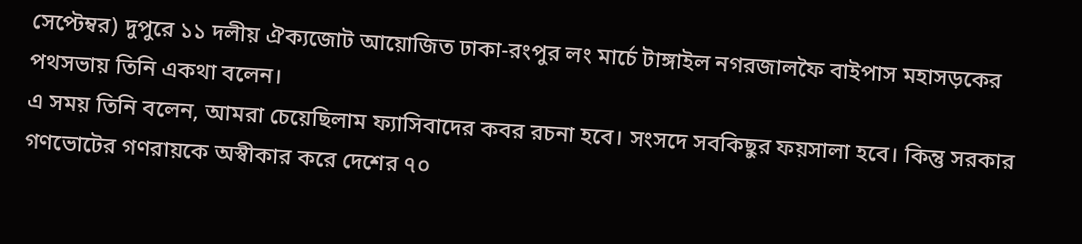সেপ্টেম্বর) দুপুরে ১১ দলীয় ঐক্যজোট আয়োজিত ঢাকা-রংপুর লং মার্চে টাঙ্গাইল নগরজালফৈ বাইপাস মহাসড়কের পথসভায় তিনি একথা বলেন।
এ সময় তিনি বলেন, আমরা চেয়েছিলাম ফ্যাসিবাদের কবর রচনা হবে। সংসদে সবকিছুর ফয়সালা হবে। কিন্তু সরকার গণভোটের গণরায়কে অস্বীকার করে দেশের ৭০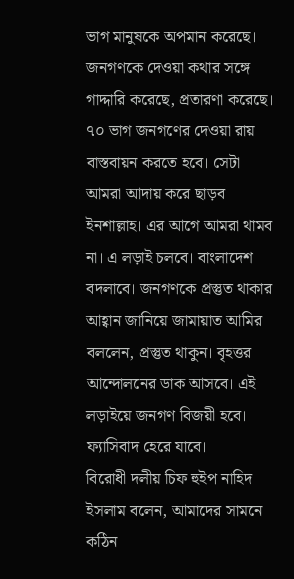ভাগ মানুষকে অপমান করেছে। জনগণকে দেওয়া কথার সঙ্গে গাদ্দারি করেছে, প্রতারণা করেছে। ৭০ ভাগ জনগণের দেওয়া রায় বাস্তবায়ন করতে হবে। সেটা আমরা আদায় করে ছাড়ব ইনশাল্লাহ। এর আগে আমরা থামব না। এ লড়াই চলবে। বাংলাদেশ বদলাবে। জনগণকে প্রস্তুত থাকার আহ্বান জানিয়ে জামায়াত আমির বললেন, প্রস্তুত থাকুন। বৃহত্তর আন্দোলনের ডাক আসবে। এই লড়াইয়ে জনগণ বিজয়ী হবে। ফ্যাসিবাদ হেরে যাবে।
বিরোধী দলীয় চিফ হুইপ নাহিদ ইসলাম বলেন, আমাদের সামনে কঠিন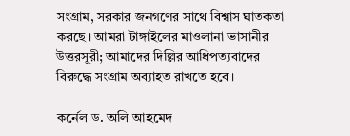সংগ্রাম, সরকার জনগণের সাথে বিশ্বাস ঘাতকতা করছে। আমরা টাঙ্গাইলের মাওলানা ভাসানীর উত্তরসূরী; আমাদের দিল্লির আধিপত্যবাদের বিরুদ্ধে সংগ্রাম অব্যাহত রাখতে হবে।

কর্নেল ড. অলি আহমেদ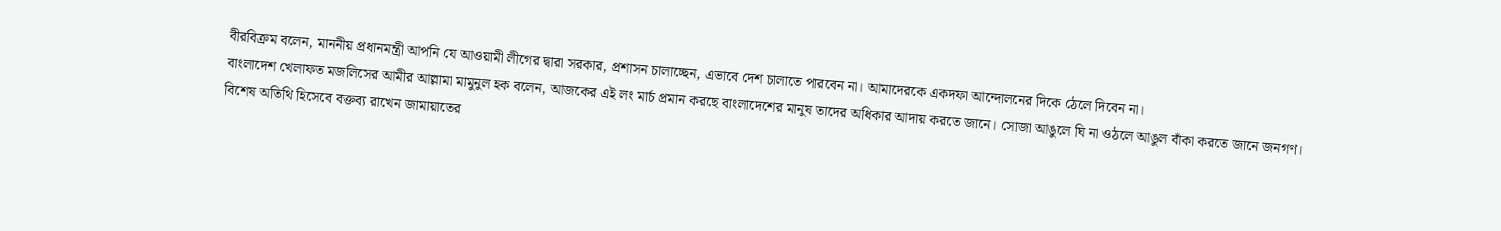বীরবিক্রম বলেন, মাননীয় প্রধানমন্ত্রী আপনি যে আওয়ামী লীগের দ্বারা সরকার, প্রশাসন চালাচ্ছেন, এভাবে দেশ চালাতে পারবেন না। আমাদেরকে একদফা আন্দোলনের দিকে ঠেলে দিবেন না।
বাংলাদেশ খেলাফত মজলিসের আমীর আল্লামা মামুনুল হক বলেন, আজকের এই লং মার্চ প্রমান করছে বাংলাদেশের মানুষ তাদের অধিকার আদায় করতে জানে। সোজা আঙুলে ঘি না ওঠলে আঙুল বাঁকা করতে জানে জনগণ।
বিশেষ অতিথি হিসেবে বক্তব্য রাখেন জামায়াতের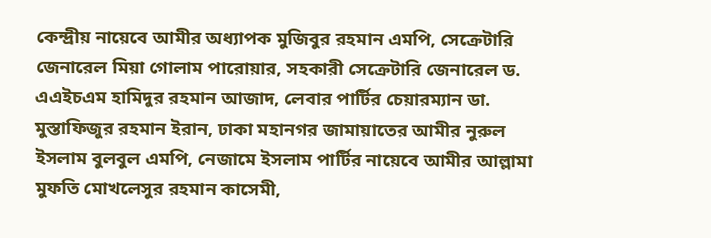কেন্দ্রীয় নায়েবে আমীর অধ্যাপক মুজিবুর রহমান এমপি, সেক্রেটারি জেনারেল মিয়া গোলাম পারোয়ার, সহকারী সেক্রেটারি জেনারেল ড. এএইচএম হামিদুর রহমান আজাদ, লেবার পার্টির চেয়ারম্যান ডা. মুস্তাফিজুর রহমান ইরান, ঢাকা মহানগর জামায়াতের আমীর নুরুল ইসলাম বুলবুল এমপি, নেজামে ইসলাম পার্টির নায়েবে আমীর আল্লামা মুফতি মোখলেসুর রহমান কাসেমী,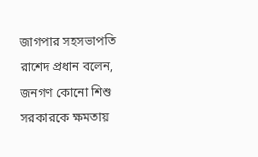জাগপার সহসভাপতি রাশেদ প্রধান বলেন, জনগণ কোনো শিশু সরকারকে ক্ষমতায়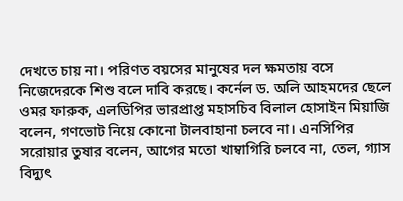দেখতে চায় না। পরিণত বয়সের মানুষের দল ক্ষমতায় বসে নিজেদেরকে শিশু বলে দাবি করছে। কর্নেল ড. অলি আহমদের ছেলে ওমর ফারুক, এলডিপির ভারপ্রাপ্ত মহাসচিব বিলাল হোসাইন মিয়াজি বলেন, গণভোট নিয়ে কোনো টালবাহানা চলবে না। এনসিপির সরোয়ার তুষার বলেন, আগের মতো খাম্বাগিরি চলবে না, তেল, গ্যাস বিদ্যুৎ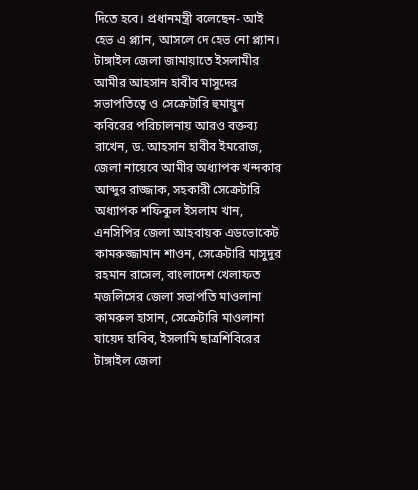দিতে হবে। প্রধানমন্ত্রী বলেছেন- আই হেভ এ প্ল্যান, আসলে দে হেভ নো প্ল্যান।
টাঙ্গাইল জেলা জামায়াতে ইসলামীর আমীর আহসান হাবীব মাসুদের সভাপতিত্বে ও সেক্রেটারি হুমায়ুন কবিরের পরিচালনায় আরও বক্তব্য রাখেন, ড. আহসান হাবীব ইমরোজ, জেলা নায়েবে আমীর অধ্যাপক খন্দকার আব্দুর রাজ্জাক, সহকারী সেক্রেটারি অধ্যাপক শফিকুল ইসলাম খান, এনসিপির জেলা আহবায়ক এডভোকেট কামরুজ্জামান শাওন, সেক্রেটারি মাসুদুর রহমান রাসেল, বাংলাদেশ খেলাফত মজলিসের জেলা সভাপতি মাওলানা কামরুল হাসান, সেক্রেটারি মাওলানা যায়েদ হাবিব, ইসলামি ছাত্রশিবিরের টাঙ্গাইল জেলা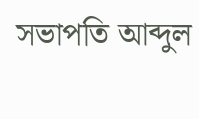সভাপতি আব্দুল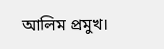আলিম প্রমুখ।